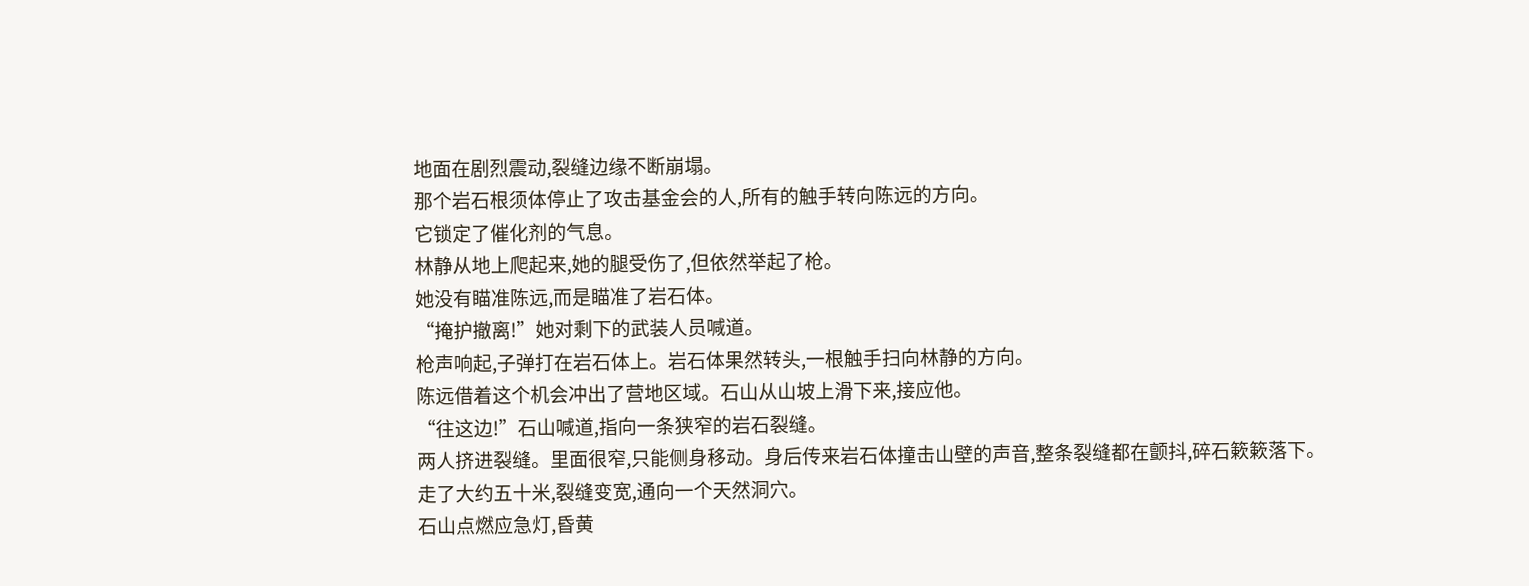地面在剧烈震动,裂缝边缘不断崩塌。
那个岩石根须体停止了攻击基金会的人,所有的触手转向陈远的方向。
它锁定了催化剂的气息。
林静从地上爬起来,她的腿受伤了,但依然举起了枪。
她没有瞄准陈远,而是瞄准了岩石体。
“掩护撤离!”她对剩下的武装人员喊道。
枪声响起,子弹打在岩石体上。岩石体果然转头,一根触手扫向林静的方向。
陈远借着这个机会冲出了营地区域。石山从山坡上滑下来,接应他。
“往这边!”石山喊道,指向一条狭窄的岩石裂缝。
两人挤进裂缝。里面很窄,只能侧身移动。身后传来岩石体撞击山壁的声音,整条裂缝都在颤抖,碎石簌簌落下。
走了大约五十米,裂缝变宽,通向一个天然洞穴。
石山点燃应急灯,昏黄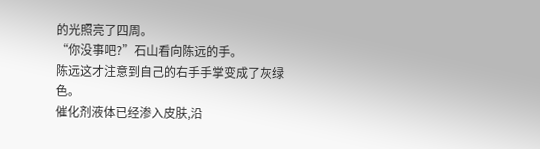的光照亮了四周。
“你没事吧?”石山看向陈远的手。
陈远这才注意到自己的右手手掌变成了灰绿色。
催化剂液体已经渗入皮肤,沿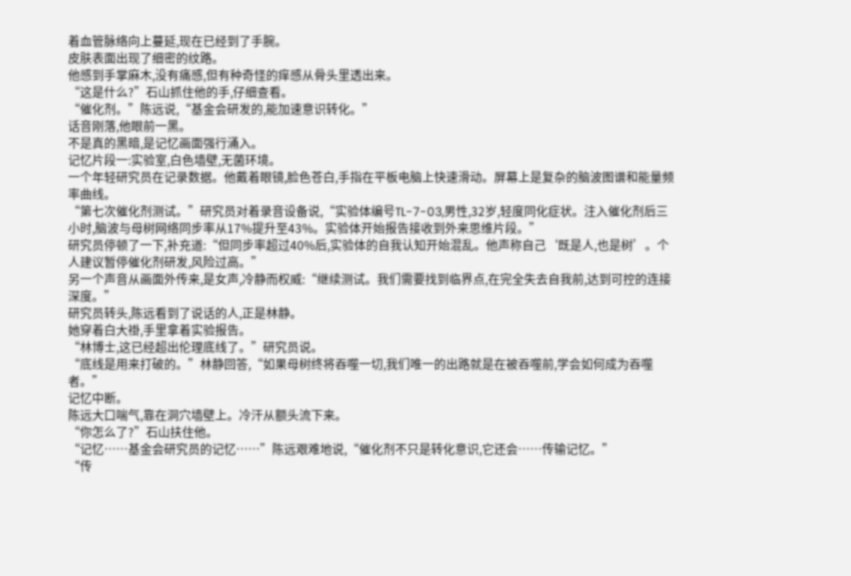着血管脉络向上蔓延,现在已经到了手腕。
皮肤表面出现了细密的纹路。
他感到手掌麻木,没有痛感,但有种奇怪的痒感从骨头里透出来。
“这是什么?”石山抓住他的手,仔细查看。
“催化剂。”陈远说,“基金会研发的,能加速意识转化。”
话音刚落,他眼前一黑。
不是真的黑暗,是记忆画面强行涌入。
记忆片段一:实验室,白色墙壁,无菌环境。
一个年轻研究员在记录数据。他戴着眼镜,脸色苍白,手指在平板电脑上快速滑动。屏幕上是复杂的脑波图谱和能量频率曲线。
“第七次催化剂测试。”研究员对着录音设备说,“实验体编号TL-7-03,男性,32岁,轻度同化症状。注入催化剂后三小时,脑波与母树网络同步率从17%提升至43%。实验体开始报告接收到外来思维片段。”
研究员停顿了一下,补充道:“但同步率超过40%后,实验体的自我认知开始混乱。他声称自己‘既是人,也是树’。个人建议暂停催化剂研发,风险过高。”
另一个声音从画面外传来,是女声,冷静而权威:“继续测试。我们需要找到临界点,在完全失去自我前,达到可控的连接深度。”
研究员转头,陈远看到了说话的人,正是林静。
她穿着白大褂,手里拿着实验报告。
“林博士,这已经超出伦理底线了。”研究员说。
“底线是用来打破的。”林静回答,“如果母树终将吞噬一切,我们唯一的出路就是在被吞噬前,学会如何成为吞噬者。”
记忆中断。
陈远大口喘气,靠在洞穴墙壁上。冷汗从额头流下来。
“你怎么了?”石山扶住他。
“记忆……基金会研究员的记忆……”陈远艰难地说,“催化剂不只是转化意识,它还会……传输记忆。”
“传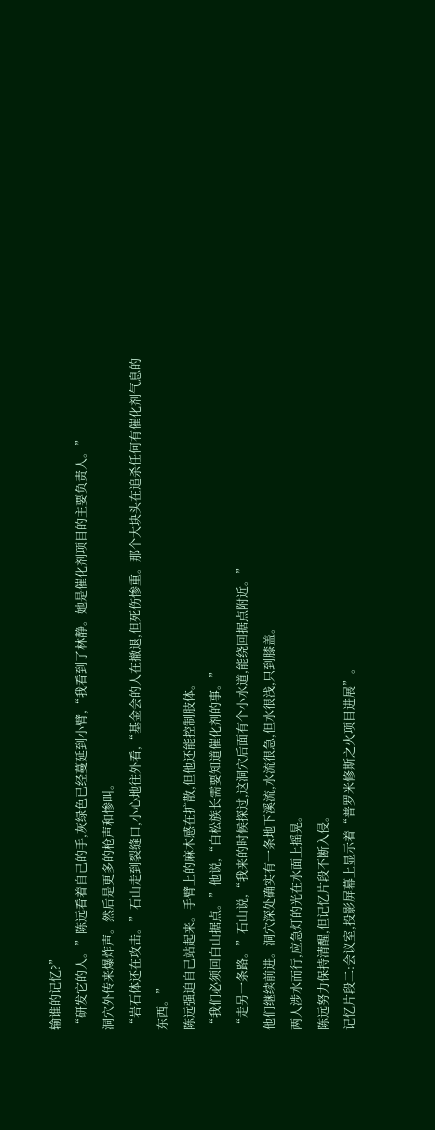输谁的记忆?”
“研发它的人。”陈远看着自己的手,灰绿色已经蔓延到小臂,“我看到了林静。她是催化剂项目的主要负责人。”
洞穴外传来爆炸声。然后是更多的枪声和惨叫。
“岩石体还在攻击。”石山走到裂缝口,小心地往外看,“基金会的人在撤退,但死伤惨重。那个大块头在追杀任何有催化剂气息的东西。”
陈远强迫自己站起来。手臂上的麻木感在扩散,但他还能控制肢体。
“我们必须回白山据点。”他说,“白松族长需要知道催化剂的事。”
“走另一条路。”石山说,“我来的时候探过,这洞穴后面有个小水道,能绕回据点附近。”
他们继续前进。洞穴深处确实有一条地下溪流,水流很急,但水很浅,只到膝盖。
两人涉水而行,应急灯的光在水面上摇晃。
陈远努力保持清醒,但记忆片段不断入侵。
记忆片段二:会议室,投影屏幕上显示着“普罗米修斯之火项目进展”。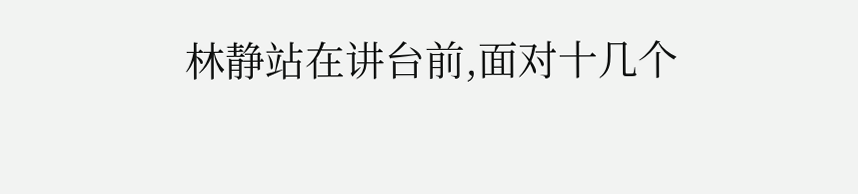林静站在讲台前,面对十几个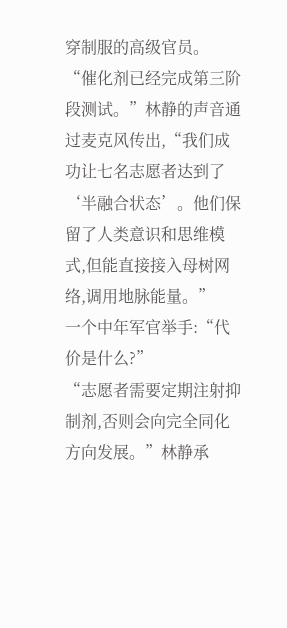穿制服的高级官员。
“催化剂已经完成第三阶段测试。”林静的声音通过麦克风传出,“我们成功让七名志愿者达到了‘半融合状态’。他们保留了人类意识和思维模式,但能直接接入母树网络,调用地脉能量。”
一个中年军官举手:“代价是什么?”
“志愿者需要定期注射抑制剂,否则会向完全同化方向发展。”林静承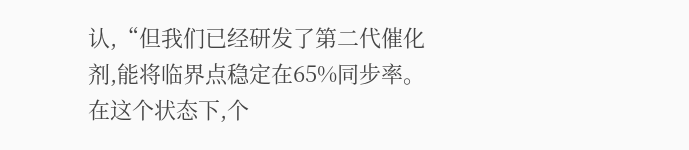认,“但我们已经研发了第二代催化剂,能将临界点稳定在65%同步率。在这个状态下,个